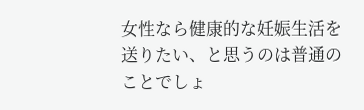女性なら健康的な妊娠生活を送りたい、と思うのは普通のことでしょ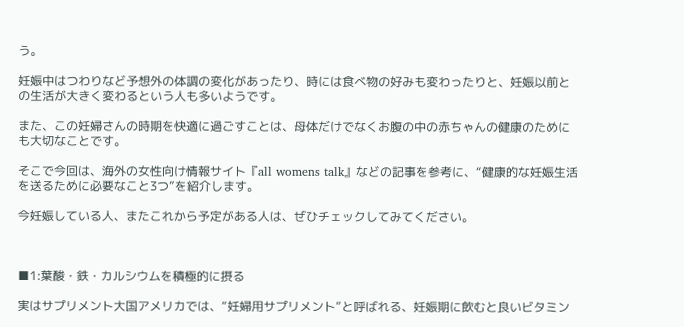う。

妊娠中はつわりなど予想外の体調の変化があったり、時には食べ物の好みも変わったりと、妊娠以前との生活が大きく変わるという人も多いようです。

また、この妊婦さんの時期を快適に過ごすことは、母体だけでなくお腹の中の赤ちゃんの健康のためにも大切なことです。

そこで今回は、海外の女性向け情報サイト『all womens talk』などの記事を参考に、“健康的な妊娠生活を送るために必要なこと3つ”を紹介します。

今妊娠している人、またこれから予定がある人は、ぜひチェックしてみてください。



■1:葉酸・鉄・カルシウムを積極的に摂る

実はサプリメント大国アメリカでは、“妊婦用サプリメント”と呼ばれる、妊娠期に飲むと良いビタミン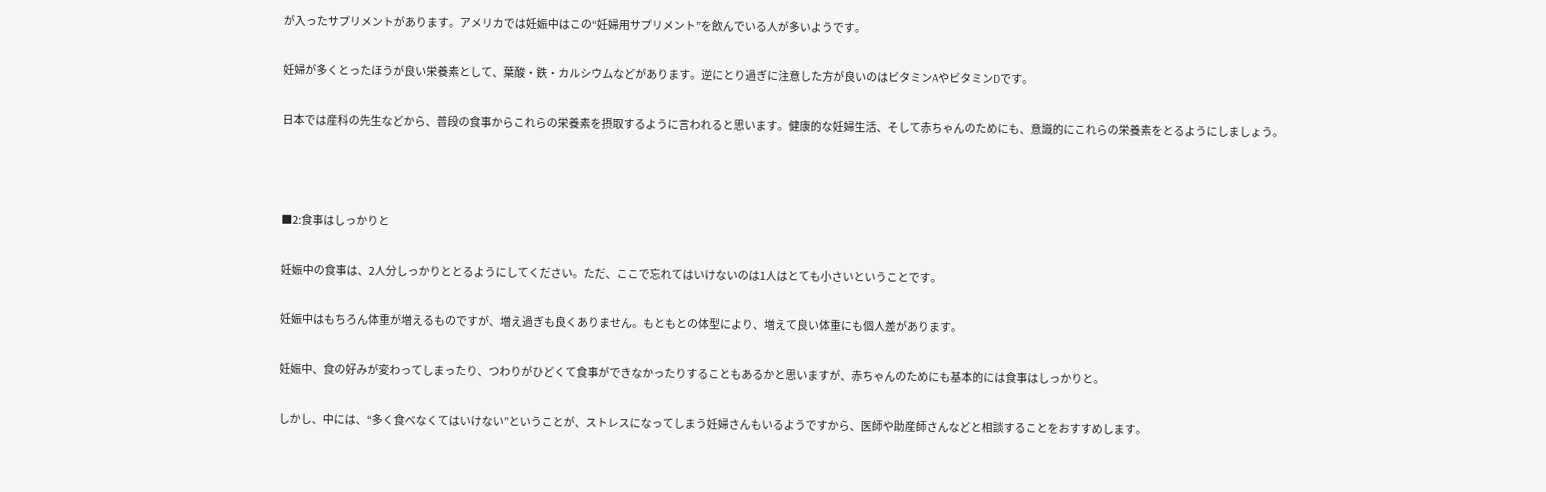が入ったサプリメントがあります。アメリカでは妊娠中はこの“妊婦用サプリメント”を飲んでいる人が多いようです。

妊婦が多くとったほうが良い栄養素として、葉酸・鉄・カルシウムなどがあります。逆にとり過ぎに注意した方が良いのはビタミンAやビタミンDです。

日本では産科の先生などから、普段の食事からこれらの栄養素を摂取するように言われると思います。健康的な妊婦生活、そして赤ちゃんのためにも、意識的にこれらの栄養素をとるようにしましょう。



■2:食事はしっかりと

妊娠中の食事は、2人分しっかりととるようにしてください。ただ、ここで忘れてはいけないのは1人はとても小さいということです。

妊娠中はもちろん体重が増えるものですが、増え過ぎも良くありません。もともとの体型により、増えて良い体重にも個人差があります。

妊娠中、食の好みが変わってしまったり、つわりがひどくて食事ができなかったりすることもあるかと思いますが、赤ちゃんのためにも基本的には食事はしっかりと。

しかし、中には、“多く食べなくてはいけない”ということが、ストレスになってしまう妊婦さんもいるようですから、医師や助産師さんなどと相談することをおすすめします。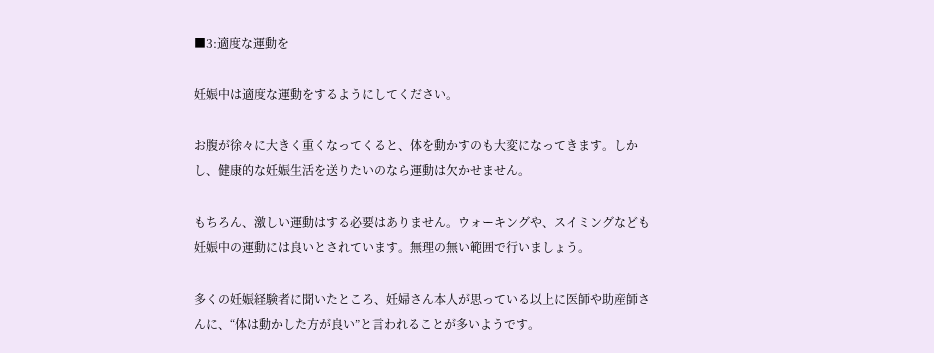■3:適度な運動を

妊娠中は適度な運動をするようにしてください。

お腹が徐々に大きく重くなってくると、体を動かすのも大変になってきます。しかし、健康的な妊娠生活を送りたいのなら運動は欠かせません。

もちろん、激しい運動はする必要はありません。ウォーキングや、スイミングなども妊娠中の運動には良いとされています。無理の無い範囲で行いましょう。

多くの妊娠経験者に聞いたところ、妊婦さん本人が思っている以上に医師や助産師さんに、“体は動かした方が良い”と言われることが多いようです。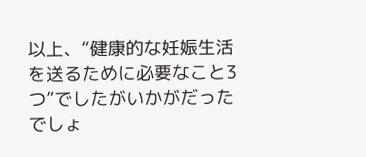以上、“健康的な妊娠生活を送るために必要なこと3つ”でしたがいかがだったでしょ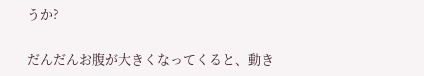うか?

だんだんお腹が大きくなってくると、動き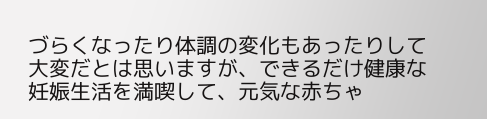づらくなったり体調の変化もあったりして大変だとは思いますが、できるだけ健康な妊娠生活を満喫して、元気な赤ちゃ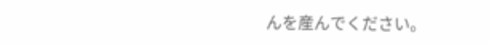んを産んでください。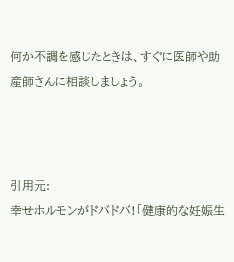何か不調を感じたときは、すぐに医師や助産師さんに相談しましょう。



引用元:
幸せホルモンがドバドバ!「健康的な妊娠生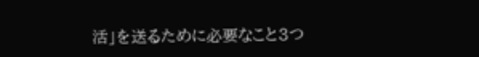活」を送るために必要なこと3つ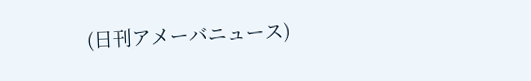(日刊アメーバニュース)